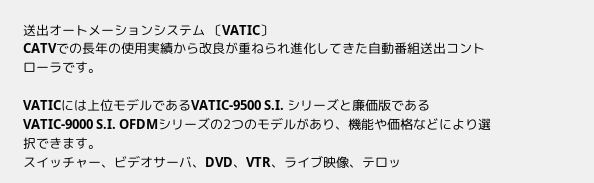送出オートメーションシステム 〔VATIC〕
CATVでの長年の使用実績から改良が重ねられ進化してきた自動番組送出コントローラです。

VATICには上位モデルであるVATIC-9500 S.I. シリーズと廉価版であるVATIC-9000 S.I. OFDMシリーズの2つのモデルがあり、機能や価格などにより選択できます。
スイッチャー、ビデオサーバ、DVD、VTR、ライブ映像、テロッ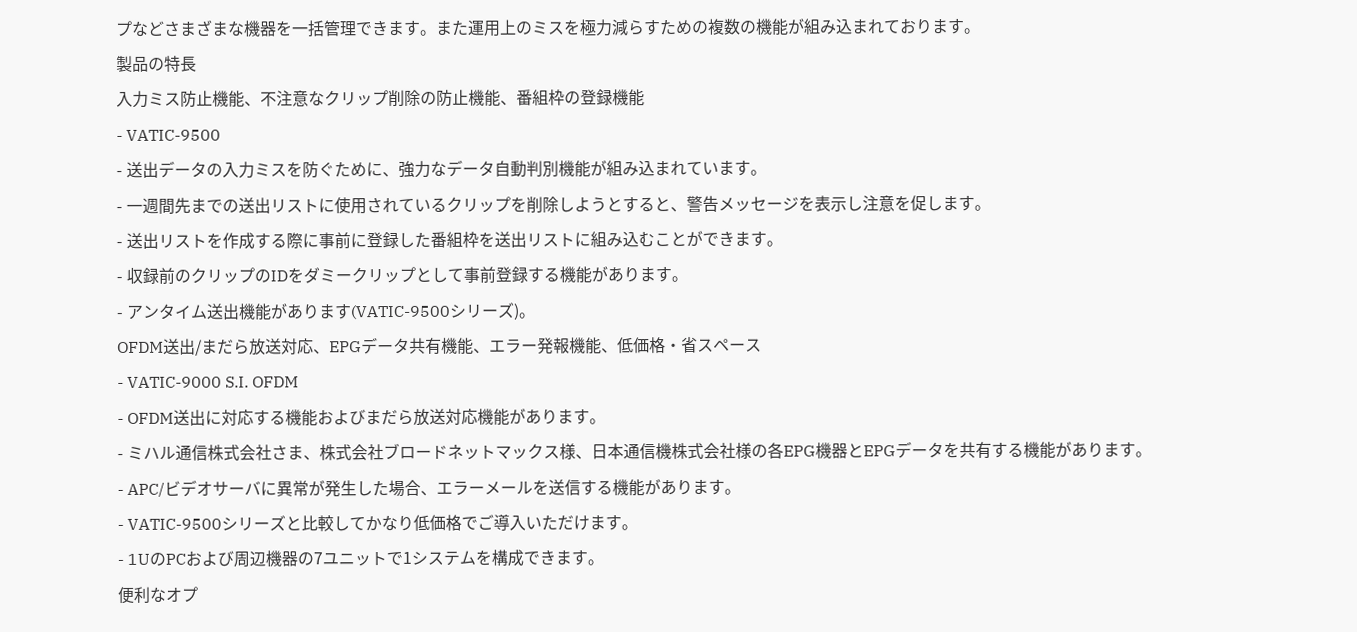プなどさまざまな機器を一括管理できます。また運用上のミスを極力減らすための複数の機能が組み込まれております。
製品の特長
入力ミス防止機能、不注意なクリップ削除の防止機能、番組枠の登録機能
- VATIC-9500
- 送出データの入力ミスを防ぐために、強力なデータ自動判別機能が組み込まれています。
- 一週間先までの送出リストに使用されているクリップを削除しようとすると、警告メッセージを表示し注意を促します。
- 送出リストを作成する際に事前に登録した番組枠を送出リストに組み込むことができます。
- 収録前のクリップのIDをダミークリップとして事前登録する機能があります。
- アンタイム送出機能があります(VATIC-9500シリーズ)。
OFDM送出/まだら放送対応、EPGデータ共有機能、エラー発報機能、低価格・省スペース
- VATIC-9000 S.I. OFDM
- OFDM送出に対応する機能およびまだら放送対応機能があります。
- ミハル通信株式会社さま、株式会社ブロードネットマックス様、日本通信機株式会社様の各EPG機器とEPGデータを共有する機能があります。
- APC/ビデオサーバに異常が発生した場合、エラーメールを送信する機能があります。
- VATIC-9500シリーズと比較してかなり低価格でご導入いただけます。
- 1UのPCおよび周辺機器の7ユニットで1システムを構成できます。
便利なオプ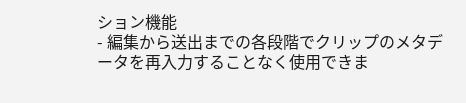ション機能
- 編集から送出までの各段階でクリップのメタデータを再入力することなく使用できま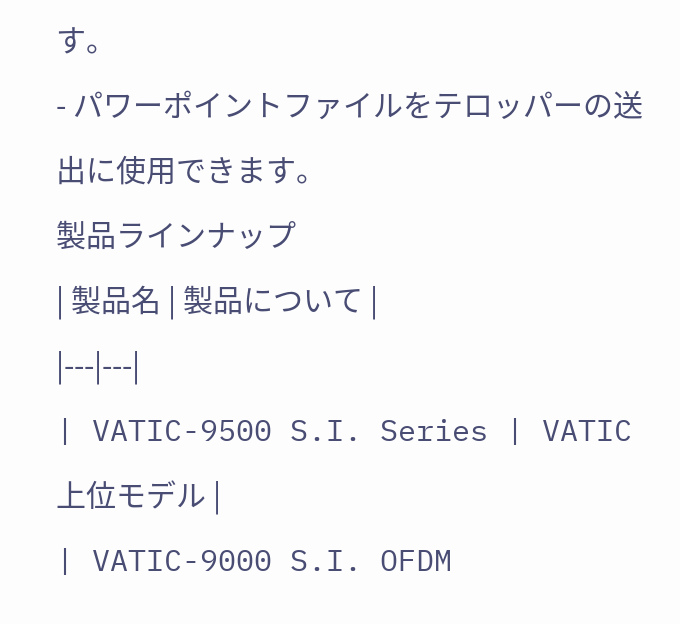す。
- パワーポイントファイルをテロッパーの送出に使用できます。
製品ラインナップ
| 製品名 | 製品について |
|---|---|
| VATIC-9500 S.I. Series | VATIC上位モデル |
| VATIC-9000 S.I. OFDM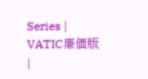Series | VATIC廉価版 |